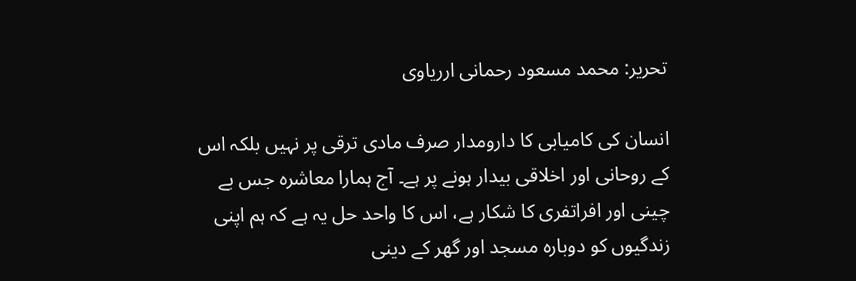تحریر: محمد مسعود رحمانی ارریاوی

انسان کی کامیابی کا دارومدار صرف مادی ترقی پر نہیں بلکہ اس کے روحانی اور اخلاقی بیدار ہونے پر ہے۔ آج ہمارا معاشرہ جس بے چینی اور افراتفری کا شکار ہے، اس کا واحد حل یہ ہے کہ ہم اپنی زندگیوں کو دوبارہ مسجد اور گھر کے دینی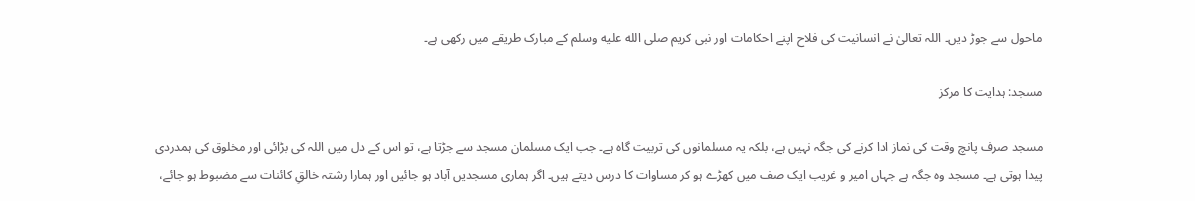ماحول سے جوڑ دیں۔ اللہ تعالیٰ نے انسانیت کی فلاح اپنے احکامات اور نبی کریم صلى الله عليه وسلم کے مبارک طریقے میں رکھی ہے۔

مسجد: ہدایت کا مرکز

مسجد صرف پانچ وقت کی نماز ادا کرنے کی جگہ نہیں ہے، بلکہ یہ مسلمانوں کی تربیت گاہ ہے۔ جب ایک مسلمان مسجد سے جڑتا ہے، تو اس کے دل میں اللہ کی بڑائی اور مخلوق کی ہمدردی پیدا ہوتی ہے۔ مسجد وہ جگہ ہے جہاں امیر و غریب ایک صف میں کھڑے ہو کر مساوات کا درس دیتے ہیں۔ اگر ہماری مسجدیں آباد ہو جائیں اور ہمارا رشتہ خالقِ کائنات سے مضبوط ہو جائے،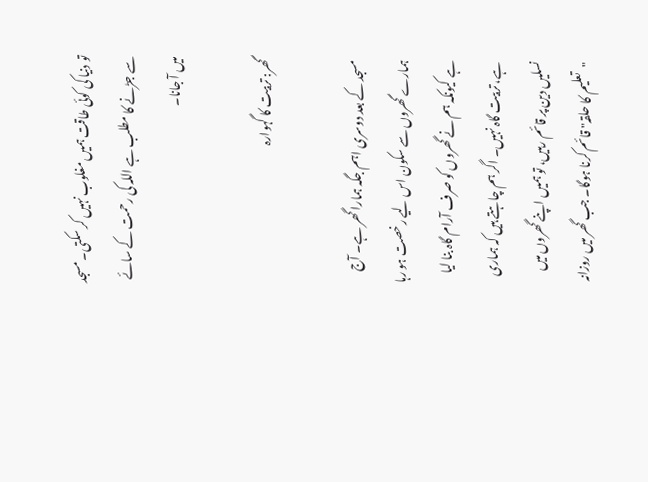تو دنیا کی کوئی طاقت ہمیں مغلوب نہیں کر سکتی۔ مسجد سے جڑنے کا مطلب ہے اللہ کی رحمت کے سائے میں آ جانا۔

گھر: تربیت کا گہوارہ

مسجد کے بعد دوسری اہم جگہ ہمارا گھر ہے۔ آج ہمارے گھروں سے سکون اس لیے رخصت ہو رہا ہے کیونکہ ہم نے گھروں کو صرف آرام گاہ بنا لیا ہے، تربیت گاہ نہیں۔ اگر ہم چاہتے ہیں کہ ہماری نسلیں دین پر قائم رہیں، تو ہمیں اپنے گھروں میں "تعلیم کا حلقہ" قائم کرنا ہوگا۔ جب گھر میں روزانہ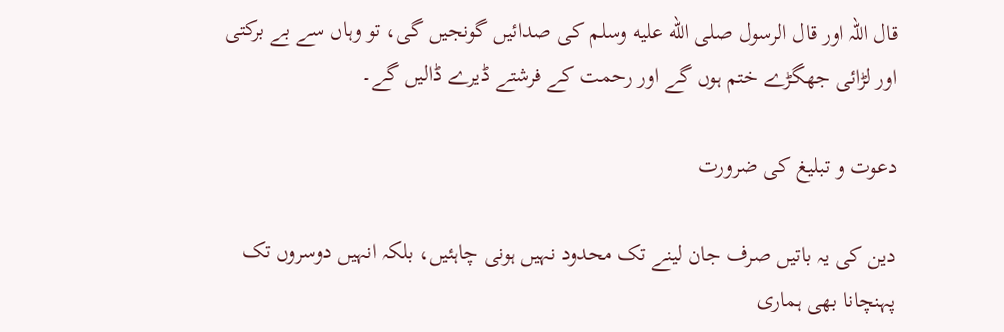قال اللہ اور قال الرسول صلى الله عليه وسلم کی صدائیں گونجیں گی، تو وہاں سے بے برکتی اور لڑائی جھگڑے ختم ہوں گے اور رحمت کے فرشتے ڈیرے ڈالیں گے۔

دعوت و تبلیغ کی ضرورت

دین کی یہ باتیں صرف جان لینے تک محدود نہیں ہونی چاہئیں، بلکہ انہیں دوسروں تک پہنچانا بھی ہماری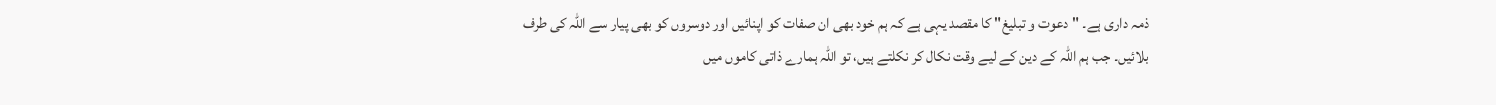ذمہ داری ہے۔ "دعوت و تبلیغ" کا مقصد یہی ہے کہ ہم خود بھی ان صفات کو اپنائیں اور دوسروں کو بھی پیار سے اللہ کی طرف بلائیں۔ جب ہم اللہ کے دین کے لیے وقت نکال کر نکلتے ہیں، تو اللہ ہمارے ذاتی کاموں میں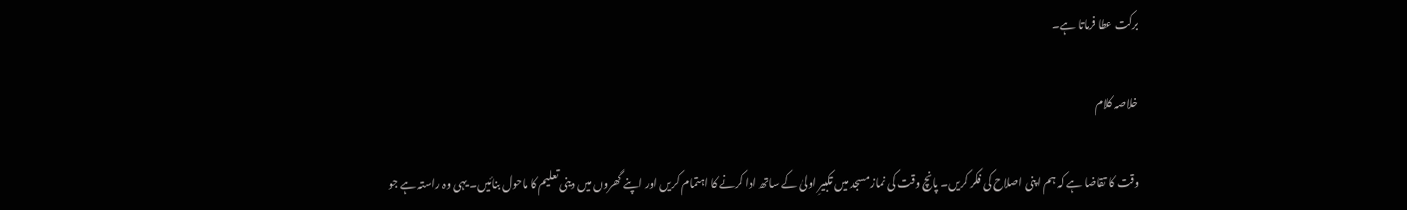برکت عطا فرماتا ہے۔

خلاصہ کلام

وقت کا تقاضا ہے کہ ہم اپنی اصلاح کی فکر کریں۔ پانچ وقت کی نماز مسجد میں تکبیرِ اولیٰ کے ساتھ ادا کرنے کا اہتمام کریں اور اپنے گھروں میں دینی تعلیم کا ماحول بنائیں۔ یہی وہ راستہ ہے جو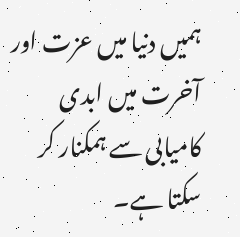ہمیں دنیا میں عزت اور آخرت میں ابدی کامیابی سے ہمکنار کر سکتا ہے۔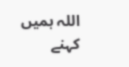اللہ ہمیں کہنے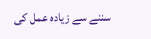سننے سے زیادہ عمل کی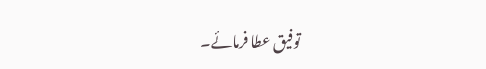توفیق عطا فرمائے۔